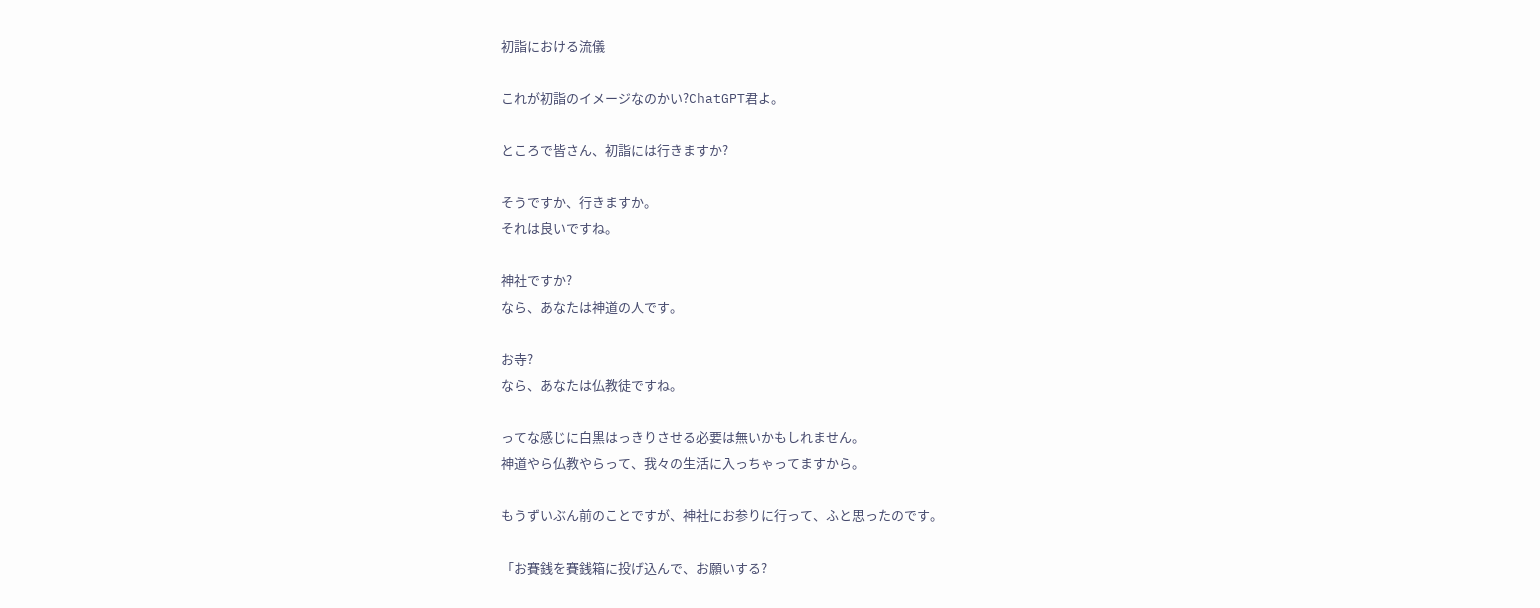初詣における流儀

これが初詣のイメージなのかい?ChatGPT君よ。

ところで皆さん、初詣には行きますか?

そうですか、行きますか。
それは良いですね。

神社ですか?
なら、あなたは神道の人です。

お寺?
なら、あなたは仏教徒ですね。

ってな感じに白黒はっきりさせる必要は無いかもしれません。
神道やら仏教やらって、我々の生活に入っちゃってますから。

もうずいぶん前のことですが、神社にお参りに行って、ふと思ったのです。

「お賽銭を賽銭箱に投げ込んで、お願いする?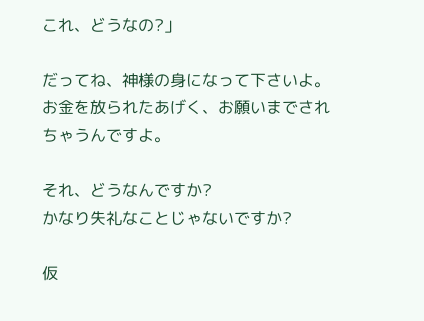これ、どうなの?」

だってね、神様の身になって下さいよ。
お金を放られたあげく、お願いまでされちゃうんですよ。

それ、どうなんですか?
かなり失礼なことじゃないですか?

仮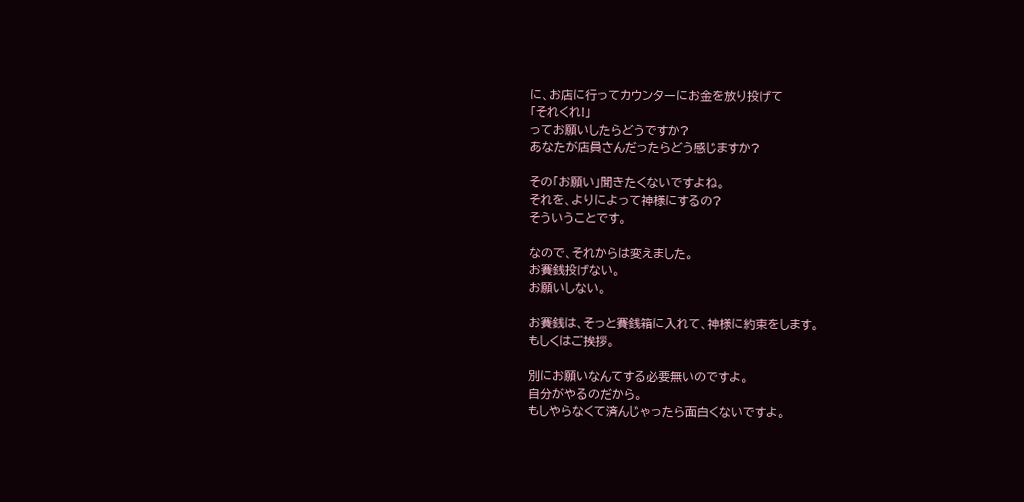に、お店に行ってカウンターにお金を放り投げて
「それくれ!」
ってお願いしたらどうですか?
あなたが店員さんだったらどう感じますか?

その「お願い」聞きたくないですよね。
それを、よりによって神様にするの?
そういうことです。

なので、それからは変えました。
お賽銭投げない。
お願いしない。

お賽銭は、そっと賽銭箱に入れて、神様に約束をします。
もしくはご挨拶。

別にお願いなんてする必要無いのですよ。
自分がやるのだから。
もしやらなくて済んじゃったら面白くないですよ。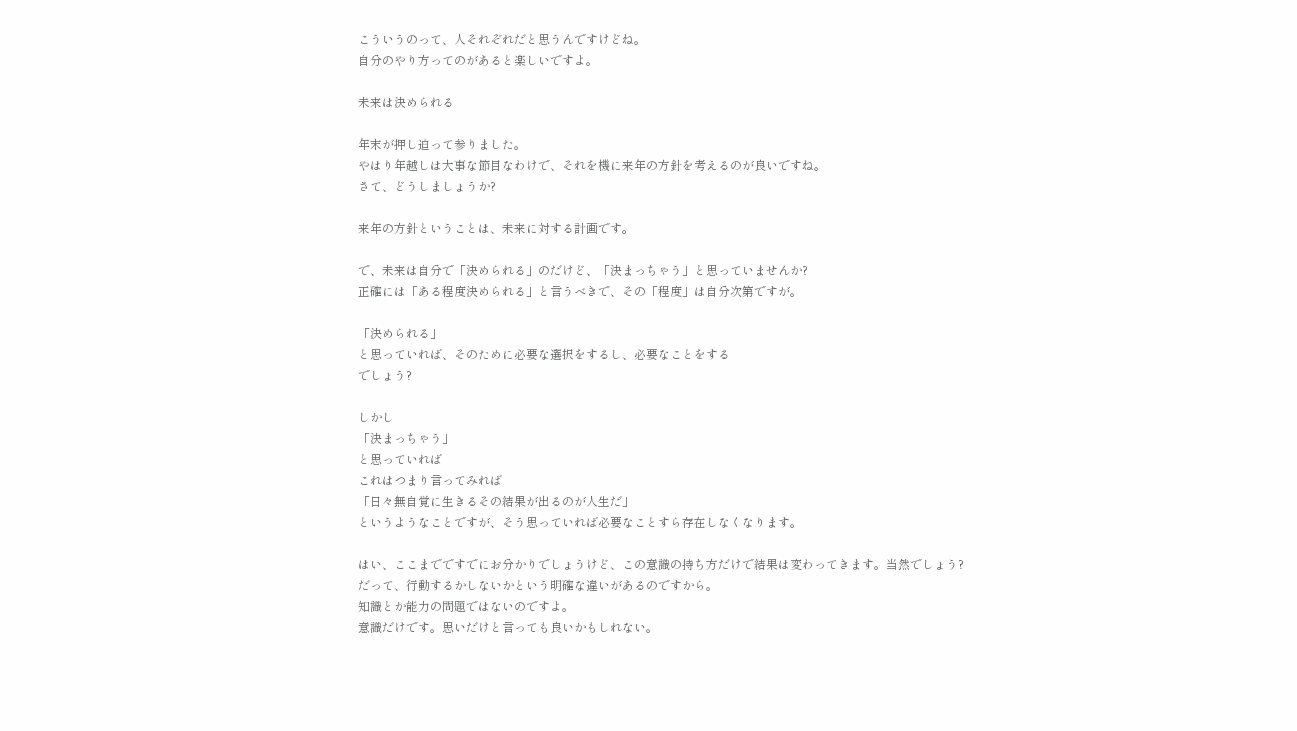こういうのって、人それぞれだと思うんですけどね。
自分のやり方ってのがあると楽しいですよ。

未来は決められる

年末が押し迫って参りました。
やはり年越しは大事な節目なわけで、それを機に来年の方針を考えるのが良いですね。
さて、どうしましょうか?

来年の方針ということは、未来に対する計画です。

で、未来は自分で「決められる」のだけど、「決まっちゃう」と思っていませんか?
正確には「ある程度決められる」と言うべきで、その「程度」は自分次第ですが。

「決められる」
と思っていれば、そのために必要な選択をするし、必要なことをする
でしょう?

しかし
「決まっちゃう」
と思っていれば
これはつまり言ってみれば
「日々無自覚に生きるその結果が出るのが人生だ」
というようなことですが、そう思っていれば必要なことすら存在しなくなります。

はい、ここまでですでにお分かりでしょうけど、この意識の持ち方だけで結果は変わってきます。当然でしょう?
だって、行動するかしないかという明確な違いがあるのですから。
知識とか能力の問題ではないのですよ。
意識だけです。思いだけと言っても良いかもしれない。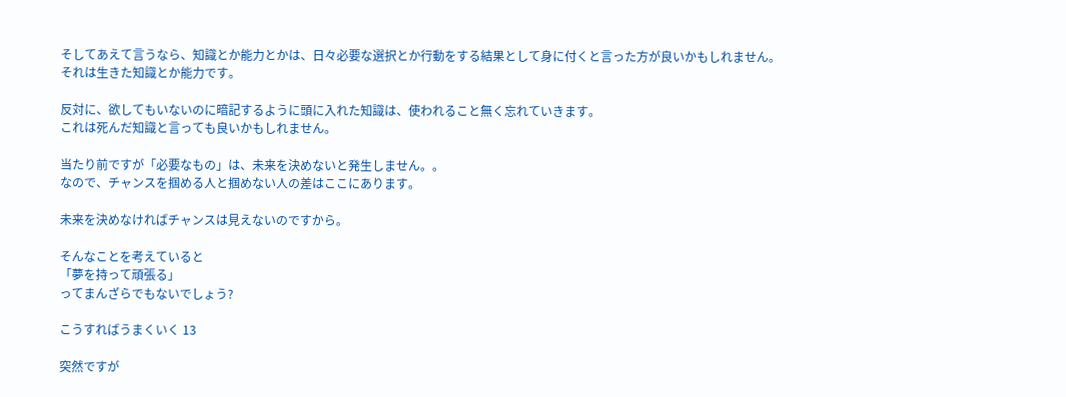そしてあえて言うなら、知識とか能力とかは、日々必要な選択とか行動をする結果として身に付くと言った方が良いかもしれません。
それは生きた知識とか能力です。

反対に、欲してもいないのに暗記するように頭に入れた知識は、使われること無く忘れていきます。
これは死んだ知識と言っても良いかもしれません。

当たり前ですが「必要なもの」は、未来を決めないと発生しません。。
なので、チャンスを掴める人と掴めない人の差はここにあります。

未来を決めなければチャンスは見えないのですから。

そんなことを考えていると
「夢を持って頑張る」
ってまんざらでもないでしょう?

こうすればうまくいく 13

突然ですが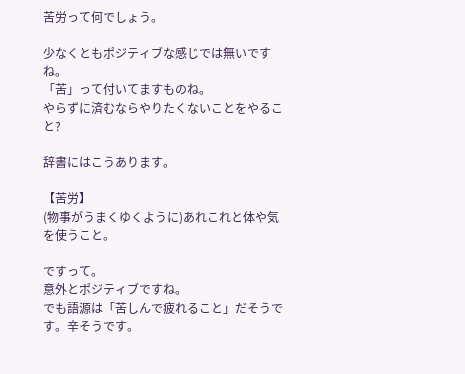苦労って何でしょう。

少なくともポジティブな感じでは無いですね。
「苦」って付いてますものね。
やらずに済むならやりたくないことをやること?

辞書にはこうあります。

【苦労】
(物事がうまくゆくように)あれこれと体や気を使うこと。

ですって。
意外とポジティブですね。
でも語源は「苦しんで疲れること」だそうです。辛そうです。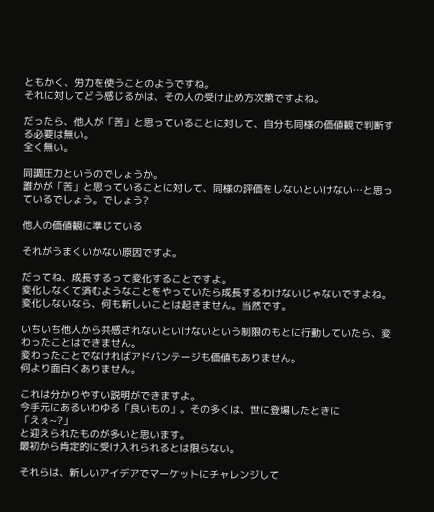ともかく、労力を使うことのようですね。
それに対してどう感じるかは、その人の受け止め方次第ですよね。

だったら、他人が「苦」と思っていることに対して、自分も同様の価値観で判断する必要は無い。
全く無い。

同調圧力というのでしょうか。
誰かが「苦」と思っていることに対して、同様の評価をしないといけない…と思っているでしょう。でしょう?

他人の価値観に準じている

それがうまくいかない原因ですよ。

だってね、成長するって変化することですよ。
変化しなくて済むようなことをやっていたら成長するわけないじゃないですよね。
変化しないなら、何も新しいことは起きません。当然です。

いちいち他人から共感されないといけないという制限のもとに行動していたら、変わったことはできません。
変わったことでなければアドバンテージも価値もありません。
何より面白くありません。

これは分かりやすい説明ができますよ。
今手元にあるいわゆる「良いもの」。その多くは、世に登場したときに
「えぇ~?」
と迎えられたものが多いと思います。
最初から肯定的に受け入れられるとは限らない。

それらは、新しいアイデアでマーケットにチャレンジして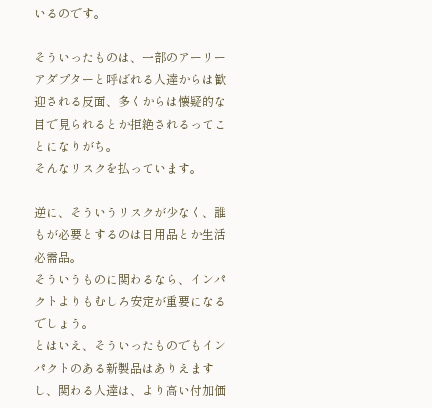いるのです。

そういったものは、一部のアーリーアダプターと呼ばれる人達からは歓迎される反面、多くからは懐疑的な目で見られるとか拒絶されるってことになりがち。
そんなリスクを払っています。

逆に、そういうリスクが少なく、誰もが必要とするのは日用品とか生活必需品。
そういうものに関わるなら、インパクトよりもむしろ安定が重要になるでしょう。
とはいえ、そういったものでもインパクトのある新製品はありえますし、関わる人達は、より高い付加価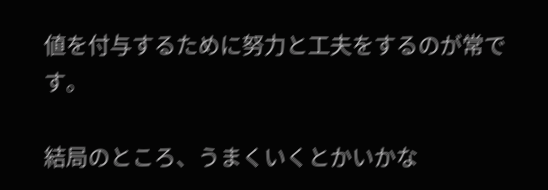値を付与するために努力と工夫をするのが常です。

結局のところ、うまくいくとかいかな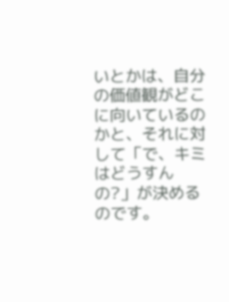いとかは、自分の価値観がどこに向いているのかと、それに対して「で、キミはどうすんの?」が決めるのです。